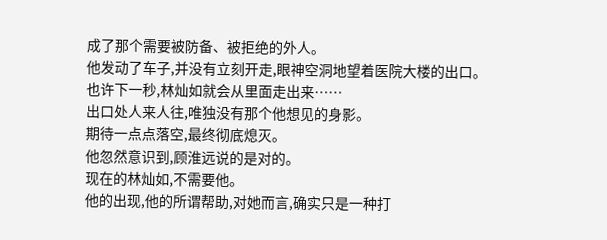成了那个需要被防备、被拒绝的外人。
他发动了车子,并没有立刻开走,眼神空洞地望着医院大楼的出口。
也许下一秒,林灿如就会从里面走出来……
出口处人来人往,唯独没有那个他想见的身影。
期待一点点落空,最终彻底熄灭。
他忽然意识到,顾淮远说的是对的。
现在的林灿如,不需要他。
他的出现,他的所谓帮助,对她而言,确实只是一种打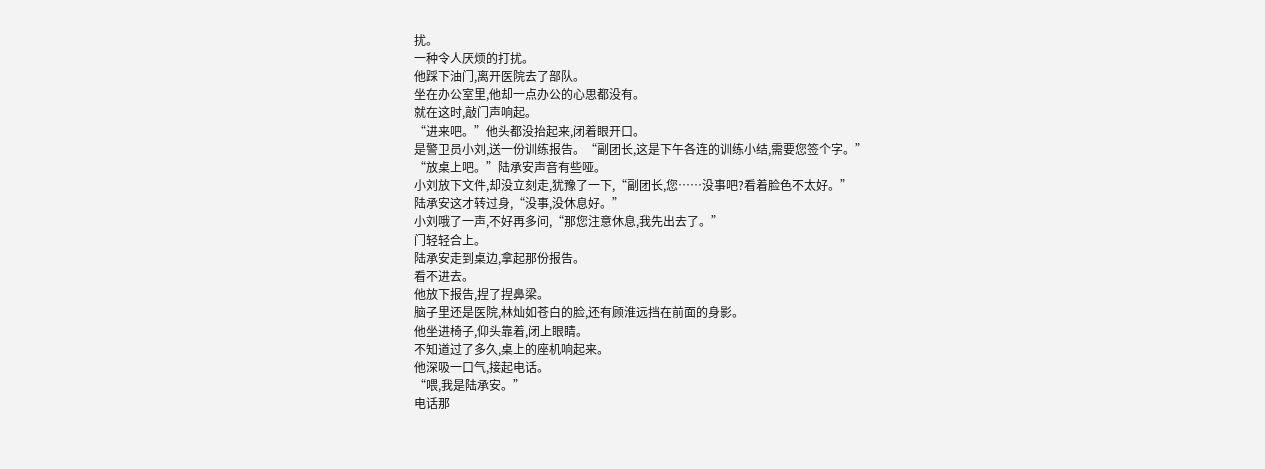扰。
一种令人厌烦的打扰。
他踩下油门,离开医院去了部队。
坐在办公室里,他却一点办公的心思都没有。
就在这时,敲门声响起。
“进来吧。”他头都没抬起来,闭着眼开口。
是警卫员小刘,送一份训练报告。“副团长,这是下午各连的训练小结,需要您签个字。”
“放桌上吧。”陆承安声音有些哑。
小刘放下文件,却没立刻走,犹豫了一下,“副团长,您……没事吧?看着脸色不太好。”
陆承安这才转过身,“没事,没休息好。”
小刘哦了一声,不好再多问,“那您注意休息,我先出去了。”
门轻轻合上。
陆承安走到桌边,拿起那份报告。
看不进去。
他放下报告,捏了捏鼻梁。
脑子里还是医院,林灿如苍白的脸,还有顾淮远挡在前面的身影。
他坐进椅子,仰头靠着,闭上眼睛。
不知道过了多久,桌上的座机响起来。
他深吸一口气,接起电话。
“喂,我是陆承安。”
电话那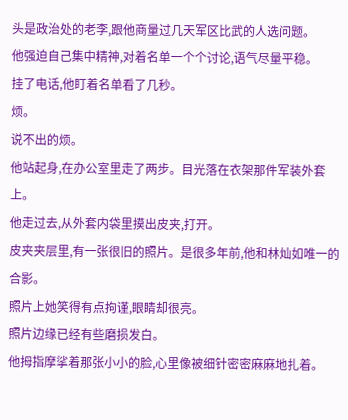头是政治处的老李,跟他商量过几天军区比武的人选问题。
他强迫自己集中精神,对着名单一个个讨论,语气尽量平稳。
挂了电话,他盯着名单看了几秒。
烦。
说不出的烦。
他站起身,在办公室里走了两步。目光落在衣架那件军装外套上。
他走过去,从外套内袋里摸出皮夹,打开。
皮夹夹层里,有一张很旧的照片。是很多年前,他和林灿如唯一的合影。
照片上她笑得有点拘谨,眼睛却很亮。
照片边缘已经有些磨损发白。
他拇指摩挲着那张小小的脸,心里像被细针密密麻麻地扎着。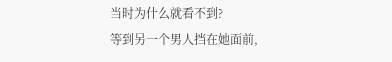当时为什么就看不到?
等到另一个男人挡在她面前,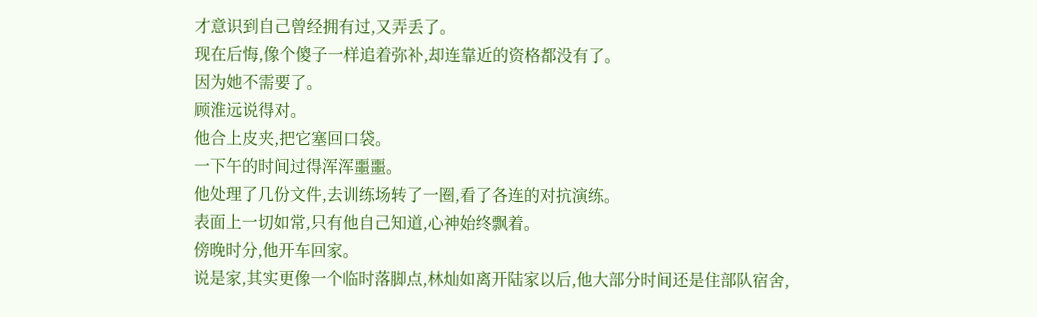才意识到自己曾经拥有过,又弄丢了。
现在后悔,像个傻子一样追着弥补,却连靠近的资格都没有了。
因为她不需要了。
顾淮远说得对。
他合上皮夹,把它塞回口袋。
一下午的时间过得浑浑噩噩。
他处理了几份文件,去训练场转了一圈,看了各连的对抗演练。
表面上一切如常,只有他自己知道,心神始终飘着。
傍晚时分,他开车回家。
说是家,其实更像一个临时落脚点,林灿如离开陆家以后,他大部分时间还是住部队宿舍,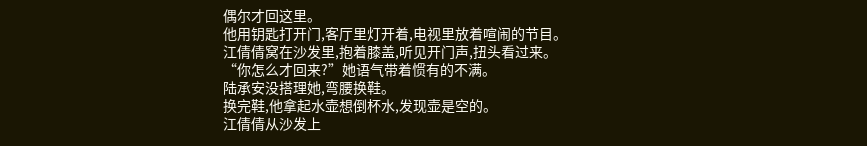偶尔才回这里。
他用钥匙打开门,客厅里灯开着,电视里放着喧闹的节目。
江倩倩窝在沙发里,抱着膝盖,听见开门声,扭头看过来。
“你怎么才回来?”她语气带着惯有的不满。
陆承安没搭理她,弯腰换鞋。
换完鞋,他拿起水壶想倒杯水,发现壶是空的。
江倩倩从沙发上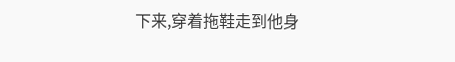下来,穿着拖鞋走到他身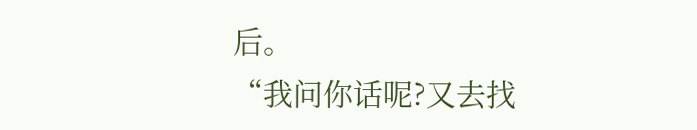后。
“我问你话呢?又去找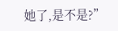她了,是不是?”